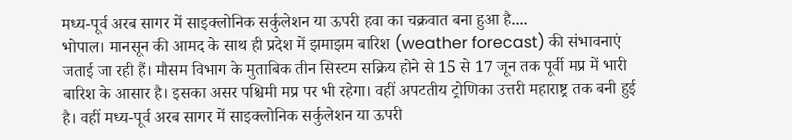मध्य-पूर्व अरब सागर में साइक्लोनिक सर्कुलेशन या ऊपरी हवा का चक्रवात बना हुआ है....
भोपाल। मानसून की आमद के साथ ही प्रदेश में झमाझम बारिश (weather forecast) की संभावनाएं जताई जा रही हैं। मौसम विभाग के मुताबिक तीन सिस्टम सक्रिय होने से 15 से 17 जून तक पूर्वी मप्र में भारी बारिश के आसार है। इसका असर पश्चिमी मप्र पर भी रहेगा। वहीं अपटतीय ट्रोणिका उत्तरी महाराष्ट्र तक बनी हुई है। वहीं मध्य-पूर्व अरब सागर में साइक्लोनिक सर्कुलेशन या ऊपरी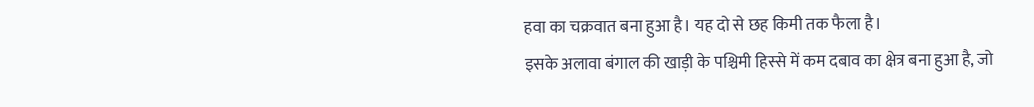हवा का चक्रवात बना हुआ है। यह दो से छह किमी तक फैला है।
इसके अलावा बंगाल की खाड़ी के पश्चिमी हिस्से में कम दबाव का क्षेत्र बना हुआ है, जो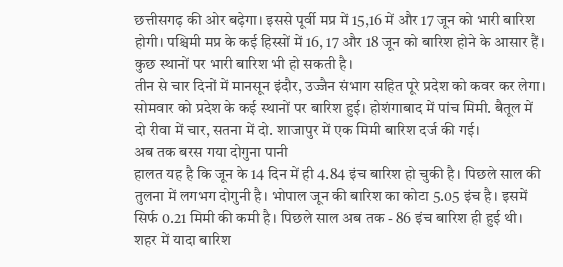छत्तीसगढ़ की ओर बढ़ेगा। इससे पूर्वी मप्र में 15,16 में और 17 जून को भारी बारिश होगी। पश्चिमी मप्र के कई हिस्सों में 16, 17 और 18 जून को बारिश होने के आसार हैं। कुछ स्थानों पर भारी बारिश भी हो सकती है।
तीन से चार दिनों में मानसून इंदौर, उज्जैन संभाग सहित पूरे प्रदेश को कवर कर लेगा। सोमवार को प्रदेश के कई स्थानों पर बारिश हुई। होशंगाबाद में पांच मिमी. बैतूल में दो रीवा में चार, सतना में दो. शाजापुर में एक मिमी बारिश दर्ज की गई।
अब तक बरस गया दोगुना पानी
हालत यह है कि जून के 14 दिन में ही 4.84 इंच बारिश हो चुकी है। पिछले साल की तुलना में लगभग दोगुनी है। भोपाल जून की बारिश का कोटा 5.05 इंच है। इसमें सिर्फ 0.21 मिमी की कमी है। पिछले साल अब तक - 86 इंच बारिश ही हुई थी। शहर में यादा बारिश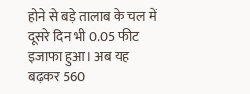होने से बड़े तालाब के चल में दूसरे दिन भी 0.05 फीट इजाफा हुआ। अब यह बढ़कर 560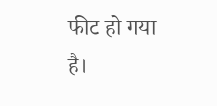फीट हो गया है।